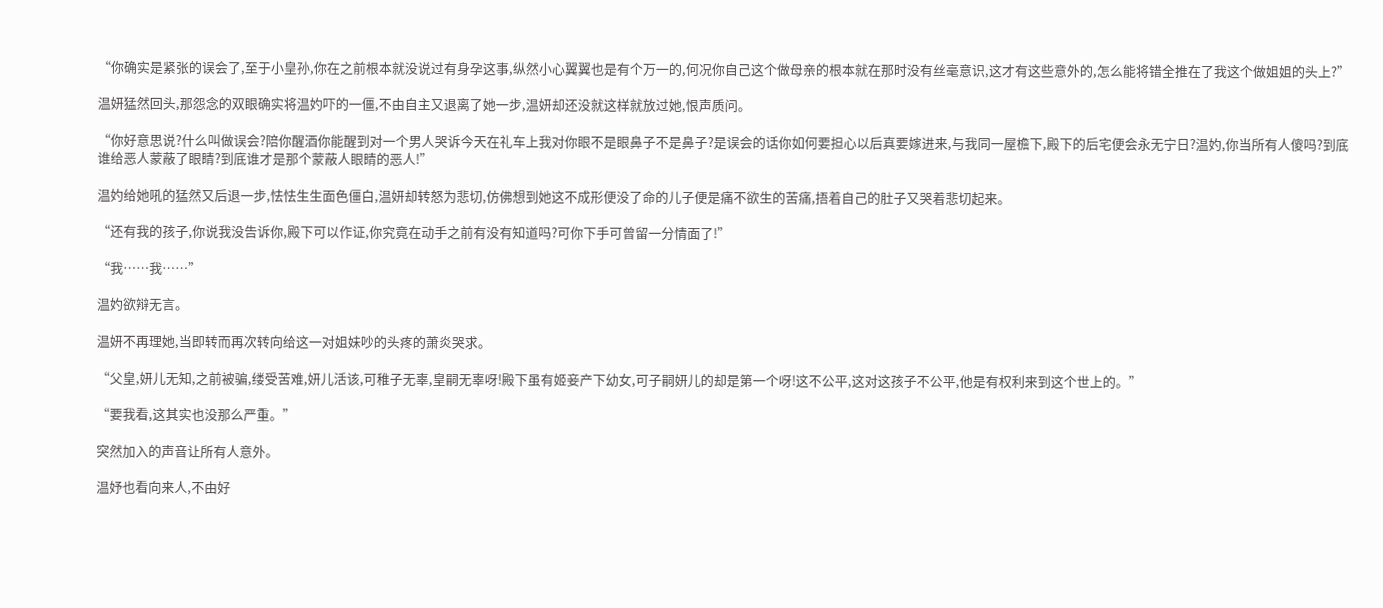“你确实是紧张的误会了,至于小皇孙,你在之前根本就没说过有身孕这事,纵然小心翼翼也是有个万一的,何况你自己这个做母亲的根本就在那时没有丝毫意识,这才有这些意外的,怎么能将错全推在了我这个做姐姐的头上?”

温妍猛然回头,那怨念的双眼确实将温妁吓的一僵,不由自主又退离了她一步,温妍却还没就这样就放过她,恨声质问。

“你好意思说?什么叫做误会?陪你醒酒你能醒到对一个男人哭诉今天在礼车上我对你眼不是眼鼻子不是鼻子?是误会的话你如何要担心以后真要嫁进来,与我同一屋檐下,殿下的后宅便会永无宁日?温妁,你当所有人傻吗?到底谁给恶人蒙蔽了眼睛?到底谁才是那个蒙蔽人眼睛的恶人!”

温妁给她吼的猛然又后退一步,怯怯生生面色僵白,温妍却转怒为悲切,仿佛想到她这不成形便没了命的儿子便是痛不欲生的苦痛,捂着自己的肚子又哭着悲切起来。

“还有我的孩子,你说我没告诉你,殿下可以作证,你究竟在动手之前有没有知道吗?可你下手可曾留一分情面了!”

“我……我……”

温妁欲辩无言。

温妍不再理她,当即转而再次转向给这一对姐妹吵的头疼的萧炎哭求。

“父皇,妍儿无知,之前被骗,缕受苦难,妍儿活该,可稚子无辜,皇嗣无辜呀!殿下虽有姬妾产下幼女,可子嗣妍儿的却是第一个呀!这不公平,这对这孩子不公平,他是有权利来到这个世上的。”

“要我看,这其实也没那么严重。”

突然加入的声音让所有人意外。

温妤也看向来人,不由好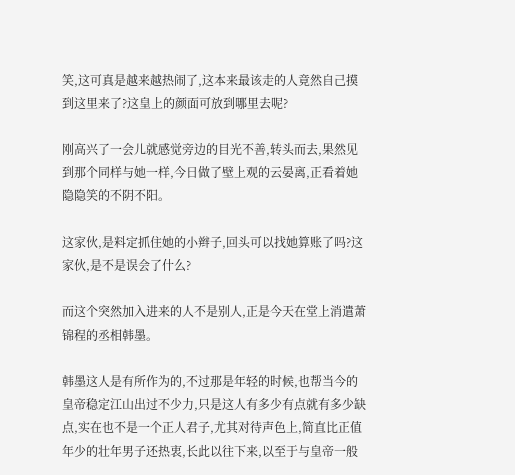笑,这可真是越来越热闹了,这本来最该走的人竟然自己摸到这里来了?这皇上的颜面可放到哪里去呢?

刚高兴了一会儿就感觉旁边的目光不善,转头而去,果然见到那个同样与她一样,今日做了壁上观的云晏离,正看着她隐隐笑的不阴不阳。

这家伙,是料定抓住她的小辫子,回头可以找她算账了吗?这家伙,是不是误会了什么?

而这个突然加入进来的人不是别人,正是今天在堂上消遣萧锦程的丞相韩墨。

韩墨这人是有所作为的,不过那是年轻的时候,也帮当今的皇帝稳定江山出过不少力,只是这人有多少有点就有多少缺点,实在也不是一个正人君子,尤其对待声色上,简直比正值年少的壮年男子还热衷,长此以往下来,以至于与皇帝一般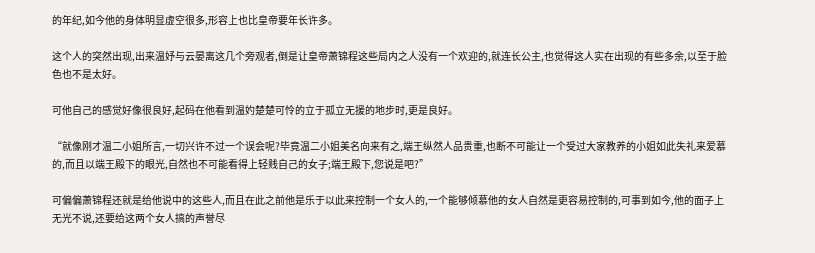的年纪,如今他的身体明显虚空很多,形容上也比皇帝要年长许多。

这个人的突然出现,出来温妤与云晏离这几个旁观者,倒是让皇帝萧锦程这些局内之人没有一个欢迎的,就连长公主,也觉得这人实在出现的有些多余,以至于脸色也不是太好。

可他自己的感觉好像很良好,起码在他看到温妁楚楚可怜的立于孤立无援的地步时,更是良好。

“就像刚才温二小姐所言,一切兴许不过一个误会呢?毕竟温二小姐美名向来有之,端王纵然人品贵重,也断不可能让一个受过大家教养的小姐如此失礼来爱慕的,而且以端王殿下的眼光,自然也不可能看得上轻贱自己的女子;端王殿下,您说是吧?”

可偏偏萧锦程还就是给他说中的这些人,而且在此之前他是乐于以此来控制一个女人的,一个能够倾慕他的女人自然是更容易控制的,可事到如今,他的面子上无光不说,还要给这两个女人搞的声誉尽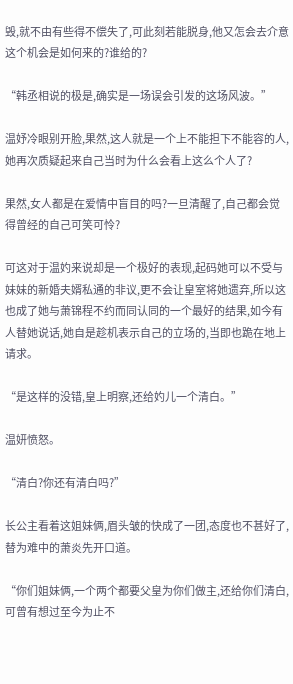毁,就不由有些得不偿失了,可此刻若能脱身,他又怎会去介意这个机会是如何来的?谁给的?

“韩丞相说的极是,确实是一场误会引发的这场风波。”

温妤冷眼别开脸,果然,这人就是一个上不能担下不能容的人,她再次质疑起来自己当时为什么会看上这么个人了?

果然,女人都是在爱情中盲目的吗?一旦清醒了,自己都会觉得曾经的自己可笑可怜?

可这对于温妁来说却是一个极好的表现,起码她可以不受与妹妹的新婚夫婿私通的非议,更不会让皇室将她遗弃,所以这也成了她与萧锦程不约而同认同的一个最好的结果,如今有人替她说话,她自是趁机表示自己的立场的,当即也跪在地上请求。

“是这样的没错,皇上明察,还给妁儿一个清白。”

温妍愤怒。

“清白?你还有清白吗?”

长公主看着这姐妹俩,眉头皱的快成了一团,态度也不甚好了,替为难中的萧炎先开口道。

“你们姐妹俩,一个两个都要父皇为你们做主,还给你们清白,可曾有想过至今为止不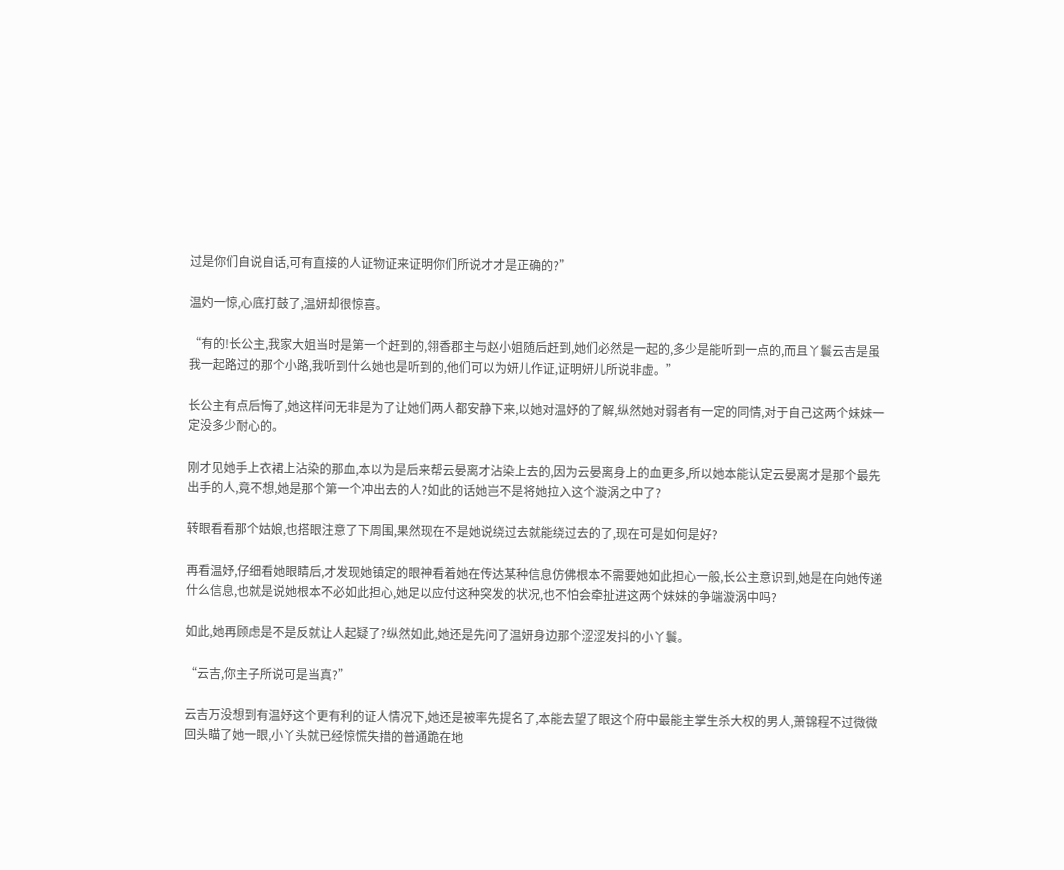过是你们自说自话,可有直接的人证物证来证明你们所说才才是正确的?”

温妁一惊,心底打鼓了,温妍却很惊喜。

“有的!长公主,我家大姐当时是第一个赶到的,翎香郡主与赵小姐随后赶到,她们必然是一起的,多少是能听到一点的,而且丫鬟云吉是虽我一起路过的那个小路,我听到什么她也是听到的,他们可以为妍儿作证,证明妍儿所说非虚。”

长公主有点后悔了,她这样问无非是为了让她们两人都安静下来,以她对温妤的了解,纵然她对弱者有一定的同情,对于自己这两个妹妹一定没多少耐心的。

刚才见她手上衣裙上沾染的那血,本以为是后来帮云晏离才沾染上去的,因为云晏离身上的血更多,所以她本能认定云晏离才是那个最先出手的人,竟不想,她是那个第一个冲出去的人?如此的话她岂不是将她拉入这个漩涡之中了?

转眼看看那个姑娘,也搭眼注意了下周围,果然现在不是她说绕过去就能绕过去的了,现在可是如何是好?

再看温妤,仔细看她眼睛后,才发现她镇定的眼神看着她在传达某种信息仿佛根本不需要她如此担心一般,长公主意识到,她是在向她传递什么信息,也就是说她根本不必如此担心,她足以应付这种突发的状况,也不怕会牵扯进这两个妹妹的争端漩涡中吗?

如此,她再顾虑是不是反就让人起疑了?纵然如此,她还是先问了温妍身边那个涩涩发抖的小丫鬟。

“云吉,你主子所说可是当真?”

云吉万没想到有温妤这个更有利的证人情况下,她还是被率先提名了,本能去望了眼这个府中最能主掌生杀大权的男人,萧锦程不过微微回头瞄了她一眼,小丫头就已经惊慌失措的普通跪在地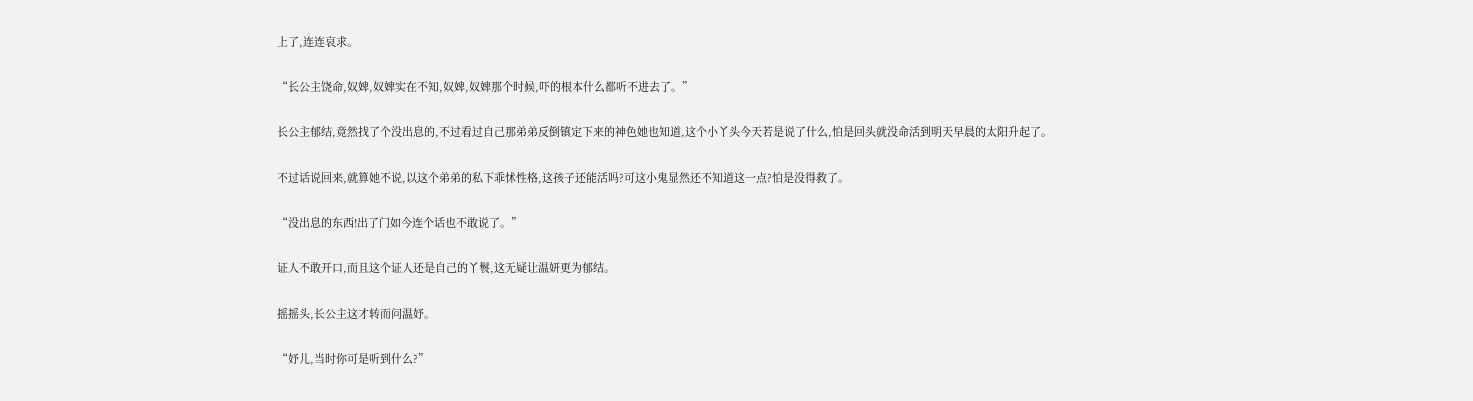上了,连连哀求。

“长公主饶命,奴婢,奴婢实在不知,奴婢,奴婢那个时候,吓的根本什么都听不进去了。”

长公主郁结,竟然找了个没出息的,不过看过自己那弟弟反倒镇定下来的神色她也知道,这个小丫头今天若是说了什么,怕是回头就没命活到明天早晨的太阳升起了。

不过话说回来,就算她不说,以这个弟弟的私下乖怵性格,这孩子还能活吗?可这小鬼显然还不知道这一点?怕是没得救了。

“没出息的东西!出了门如今连个话也不敢说了。”

证人不敢开口,而且这个证人还是自己的丫鬟,这无疑让温妍更为郁结。

摇摇头,长公主这才转而问温妤。

“妤儿,当时你可是听到什么?”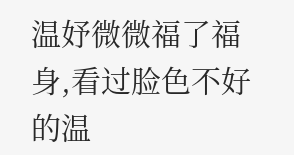温妤微微福了福身,看过脸色不好的温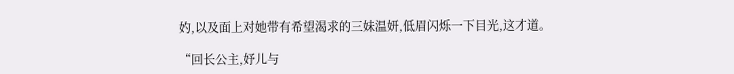妁,以及面上对她带有希望渴求的三妹温妍,低眉闪烁一下目光,这才道。

“回长公主,妤儿与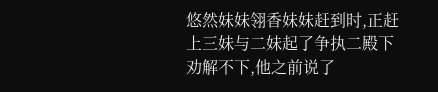悠然妹妹翎香妹妹赶到时,正赶上三妹与二妹起了争执二殿下劝解不下,他之前说了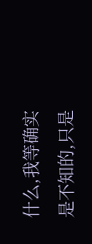什么,我等确实是不知的,只是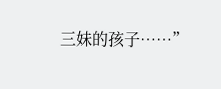三妹的孩子……”